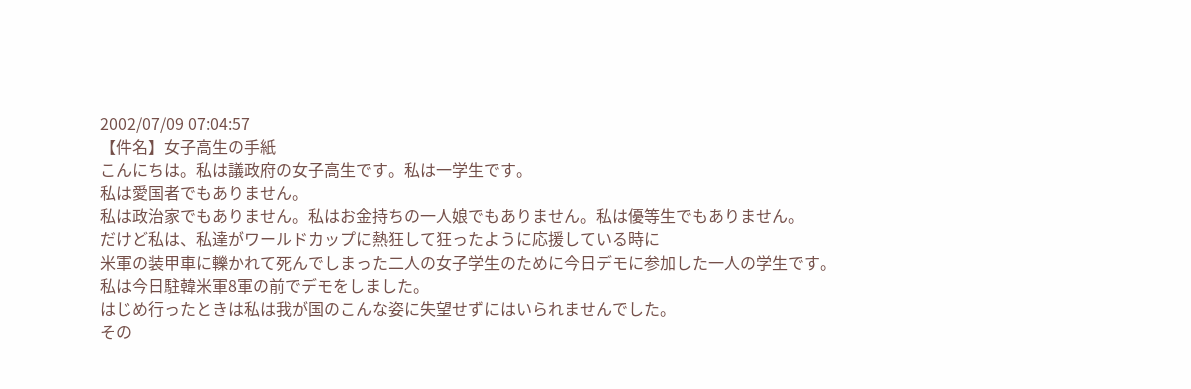2002/07/09 07:04:57
【件名】女子高生の手紙
こんにちは。私は議政府の女子高生です。私は一学生です。
私は愛国者でもありません。
私は政治家でもありません。私はお金持ちの一人娘でもありません。私は優等生でもありません。
だけど私は、私達がワールドカップに熱狂して狂ったように応援している時に
米軍の装甲車に轢かれて死んでしまった二人の女子学生のために今日デモに参加した一人の学生です。
私は今日駐韓米軍8軍の前でデモをしました。
はじめ行ったときは私は我が国のこんな姿に失望せずにはいられませんでした。
その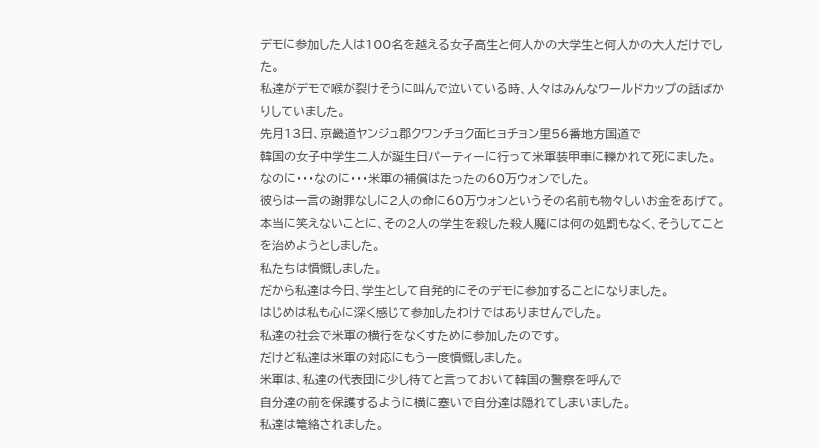デモに参加した人は100名を越える女子高生と何人かの大学生と何人かの大人だけでした。
私達がデモで喉が裂けそうに叫んで泣いている時、人々はみんなワールドカップの話ばかりしていました。
先月13日、京畿道ヤンジュ郡クワンチョク面ヒョチョン里56番地方国道で
韓国の女子中学生二人が誕生日パーティーに行って米軍装甲車に轢かれて死にました。
なのに・・・なのに・・・米軍の補償はたったの60万ウォンでした。
彼らは一言の謝罪なしに2人の命に60万ウォンというその名前も物々しいお金をあげて。
本当に笑えないことに、その2人の学生を殺した殺人魔には何の処罰もなく、そうしてことを治めようとしました。
私たちは憤慨しました。
だから私達は今日、学生として自発的にそのデモに参加することになりました。
はじめは私も心に深く感じて参加したわけではありませんでした。
私達の社会で米軍の横行をなくすために参加したのです。
だけど私達は米軍の対応にもう一度憤慨しました。
米軍は、私達の代表団に少し待てと言っておいて韓国の警察を呼んで
自分達の前を保護するように横に塞いで自分達は隠れてしまいました。
私達は篭絡されました。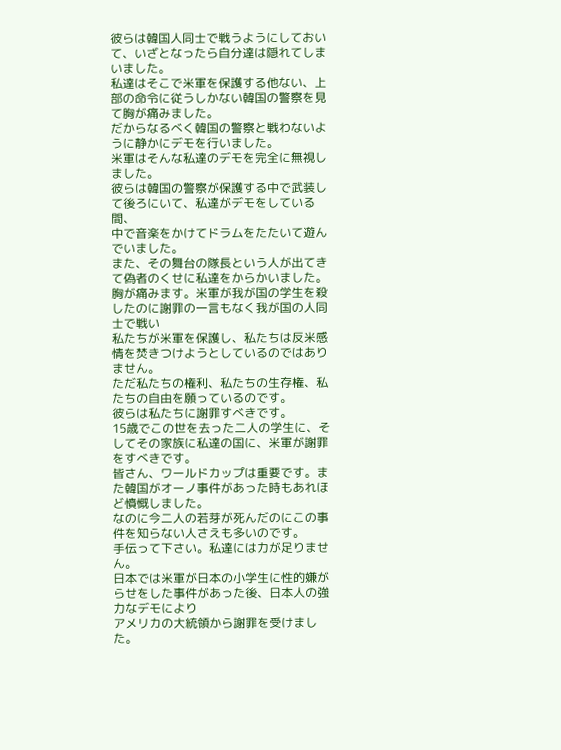彼らは韓国人同士で戦うようにしておいて、いざとなったら自分達は隠れてしまいました。
私達はそこで米軍を保護する他ない、上部の命令に従うしかない韓国の警察を見て胸が痛みました。
だからなるべく韓国の警察と戦わないように静かにデモを行いました。
米軍はそんな私達のデモを完全に無視しました。
彼らは韓国の警察が保護する中で武装して後ろにいて、私達がデモをしている間、
中で音楽をかけてドラムをたたいて遊んでいました。
また、その舞台の隊長という人が出てきて偽者のくせに私達をからかいました。
胸が痛みます。米軍が我が国の学生を殺したのに謝罪の一言もなく我が国の人同士で戦い
私たちが米軍を保護し、私たちは反米感情を焚きつけようとしているのではありません。
ただ私たちの権利、私たちの生存権、私たちの自由を願っているのです。
彼らは私たちに謝罪すべきです。
15歳でこの世を去った二人の学生に、そしてその家族に私達の国に、米軍が謝罪をすべきです。
皆さん、ワールドカップは重要です。また韓国がオーノ事件があった時もあれほど憤慨しました。
なのに今二人の若芽が死んだのにこの事件を知らない人さえも多いのです。
手伝って下さい。私達には力が足りません。
日本では米軍が日本の小学生に性的嫌がらせをした事件があった後、日本人の強力なデモにより
アメリカの大統領から謝罪を受けました。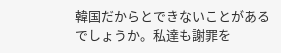韓国だからとできないことがあるでしょうか。私達も謝罪を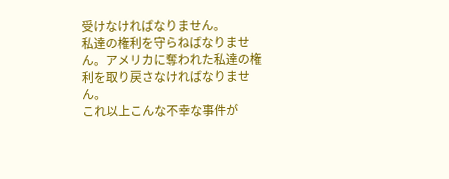受けなければなりません。
私達の権利を守らねばなりません。アメリカに奪われた私達の権利を取り戻さなければなりません。
これ以上こんな不幸な事件が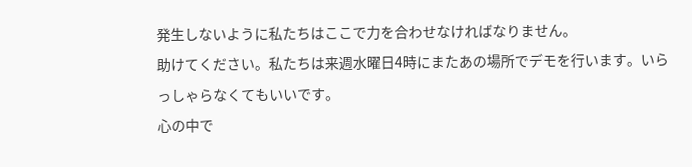発生しないように私たちはここで力を合わせなければなりません。
助けてください。私たちは来週水曜日4時にまたあの場所でデモを行います。いらっしゃらなくてもいいです。
心の中で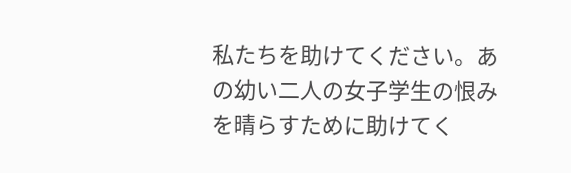私たちを助けてください。あの幼い二人の女子学生の恨みを晴らすために助けてく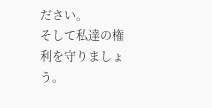ださい。
そして私達の権利を守りましょう。